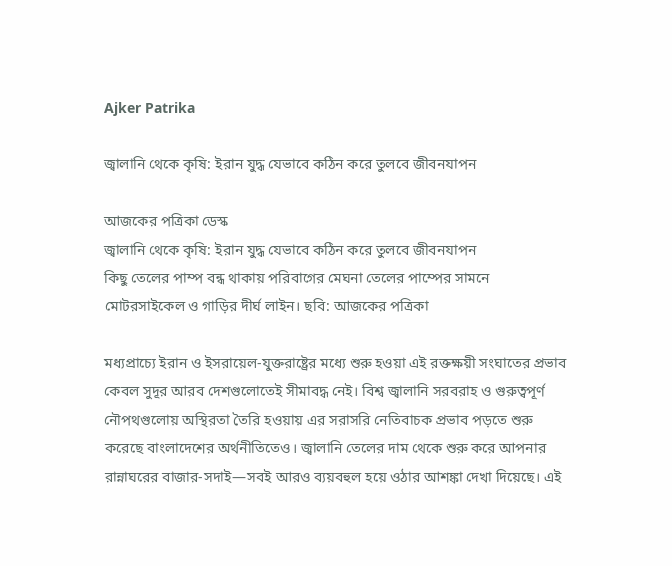Ajker Patrika

জ্বালানি থেকে কৃষি: ইরান যুদ্ধ যেভাবে কঠিন করে তুলবে জীবনযাপন

আজকের পত্রিকা ডেস্ক
জ্বালানি থেকে কৃষি: ইরান যুদ্ধ যেভাবে কঠিন করে তুলবে জীবনযাপন
কিছু তেলের পাম্প বন্ধ থাকায় পরিবাগের মেঘনা তেলের পাম্পের সামনে মোটরসাইকেল ও গাড়ির দীর্ঘ লাইন। ছবি: আজকের পত্রিকা

মধ্যপ্রাচ্যে ইরান ও ইসরায়েল-যুক্তরাষ্ট্রের মধ্যে শুরু হওয়া এই রক্তক্ষয়ী সংঘাতের প্রভাব কেবল সুদূর আরব দেশগুলোতেই সীমাবদ্ধ নেই। বিশ্ব জ্বালানি সরবরাহ ও গুরুত্বপূর্ণ নৌপথগুলোয় অস্থিরতা তৈরি হওয়ায় এর সরাসরি নেতিবাচক প্রভাব পড়তে শুরু করেছে বাংলাদেশের অর্থনীতিতেও। জ্বালানি তেলের দাম থেকে শুরু করে আপনার রান্নাঘরের বাজার-সদাই—সবই আরও ব্যয়বহুল হয়ে ওঠার আশঙ্কা দেখা দিয়েছে। এই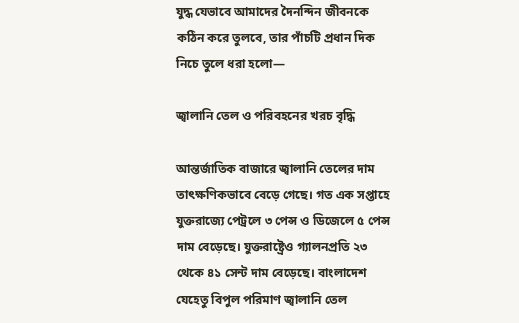যুদ্ধ যেভাবে আমাদের দৈনন্দিন জীবনকে কঠিন করে তুলবে, তার পাঁচটি প্রধান দিক নিচে তুলে ধরা হলো—

জ্বালানি তেল ও পরিবহনের খরচ বৃদ্ধি

আন্তর্জাতিক বাজারে জ্বালানি তেলের দাম তাৎক্ষণিকভাবে বেড়ে গেছে। গত এক সপ্তাহে যুক্তরাজ্যে পেট্রলে ৩ পেন্স ও ডিজেলে ৫ পেন্স দাম বেড়েছে। যুক্তরাষ্ট্রেও গ্যালনপ্রতি ২৩ থেকে ৪১ সেন্ট দাম বেড়েছে। বাংলাদেশ যেহেতু বিপুল পরিমাণ জ্বালানি তেল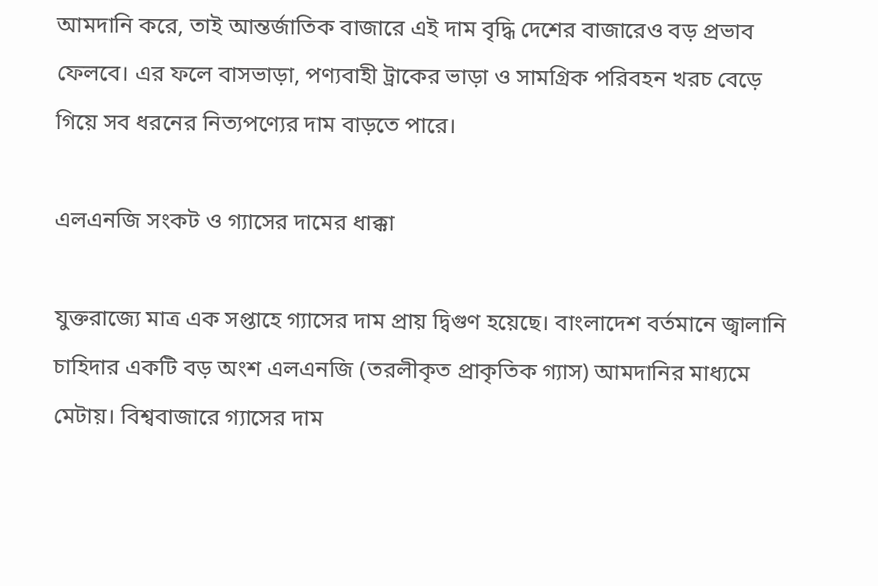আমদানি করে, তাই আন্তর্জাতিক বাজারে এই দাম বৃদ্ধি দেশের বাজারেও বড় প্রভাব ফেলবে। এর ফলে বাসভাড়া, পণ্যবাহী ট্রাকের ভাড়া ও সামগ্রিক পরিবহন খরচ বেড়ে গিয়ে সব ধরনের নিত্যপণ্যের দাম বাড়তে পারে।

এলএনজি সংকট ও গ্যাসের দামের ধাক্কা

যুক্তরাজ্যে মাত্র এক সপ্তাহে গ্যাসের দাম প্রায় দ্বিগুণ হয়েছে। বাংলাদেশ বর্তমানে জ্বালানি চাহিদার একটি বড় অংশ এলএনজি (তরলীকৃত প্রাকৃতিক গ্যাস) আমদানির মাধ্যমে মেটায়। বিশ্ববাজারে গ্যাসের দাম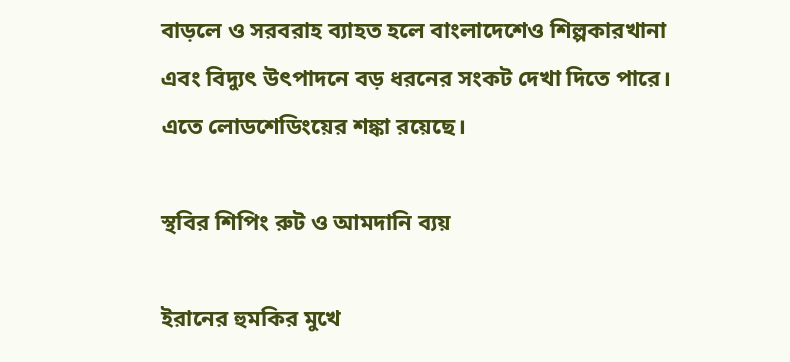বাড়লে ও সরবরাহ ব্যাহত হলে বাংলাদেশেও শিল্পকারখানা এবং বিদ্যুৎ উৎপাদনে বড় ধরনের সংকট দেখা দিতে পারে। এতে লোডশেডিংয়ের শঙ্কা রয়েছে।

স্থবির শিপিং রুট ও আমদানি ব্যয়

ইরানের হুমকির মুখে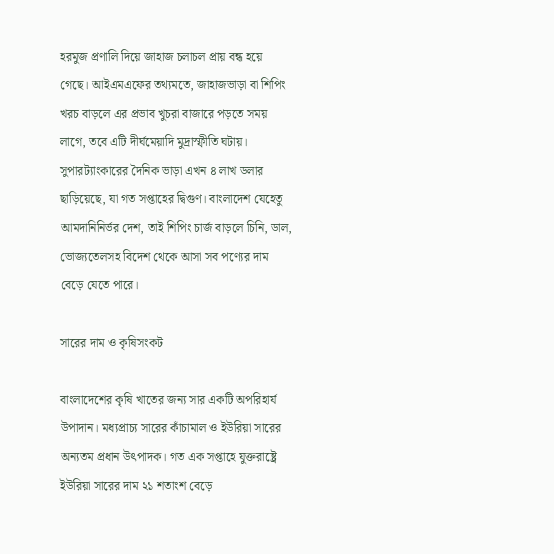হরমুজ প্রণালি দিয়ে জাহাজ চলাচল প্রায় বন্ধ হয়ে গেছে। আইএমএফের তথ্যমতে, জাহাজভাড়া বা শিপিং খরচ বাড়লে এর প্রভাব খুচরা বাজারে পড়তে সময় লাগে, তবে এটি দীর্ঘমেয়াদি মুদ্রাস্ফীতি ঘটায়। সুপারট্যাংকারের দৈনিক ভাড়া এখন ৪ লাখ ডলার ছাড়িয়েছে, যা গত সপ্তাহের দ্বিগুণ। বাংলাদেশ যেহেতু আমদানিনির্ভর দেশ, তাই শিপিং চার্জ বাড়লে চিনি, ডাল, ভোজ্যতেলসহ বিদেশ থেকে আসা সব পণ্যের দাম বেড়ে যেতে পারে।

সারের দাম ও কৃষিসংকট

বাংলাদেশের কৃষি খাতের জন্য সার একটি অপরিহার্য উপাদান। মধ্যপ্রাচ্য সারের কাঁচামাল ও ইউরিয়া সারের অন্যতম প্রধান উৎপাদক। গত এক সপ্তাহে যুক্তরাষ্ট্রে ইউরিয়া সারের দাম ২১ শতাংশ বেড়ে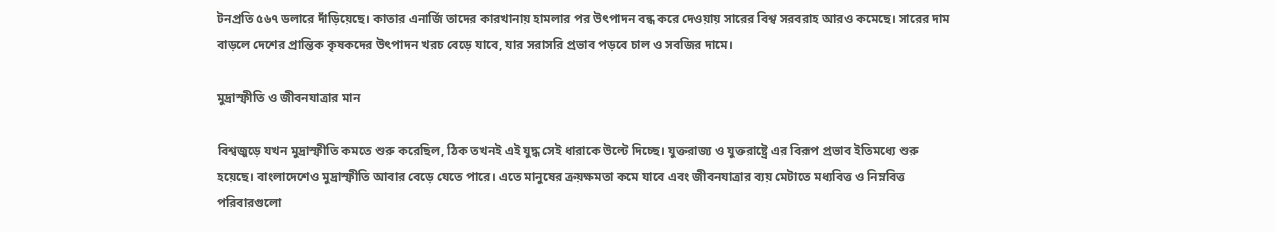টনপ্রতি ৫৬৭ ডলারে দাঁড়িয়েছে। কাতার এনার্জি তাদের কারখানায় হামলার পর উৎপাদন বন্ধ করে দেওয়ায় সারের বিশ্ব সরবরাহ আরও কমেছে। সারের দাম বাড়লে দেশের প্রান্তিক কৃষকদের উৎপাদন খরচ বেড়ে যাবে, যার সরাসরি প্রভাব পড়বে চাল ও সবজির দামে।

মুদ্রাস্ফীতি ও জীবনযাত্রার মান

বিশ্বজুড়ে যখন মুদ্রাস্ফীতি কমতে শুরু করেছিল, ঠিক তখনই এই যুদ্ধ সেই ধারাকে উল্টে দিচ্ছে। যুক্তরাজ্য ও যুক্তরাষ্ট্রে এর বিরূপ প্রভাব ইতিমধ্যে শুরু হয়েছে। বাংলাদেশেও মুদ্রাস্ফীতি আবার বেড়ে যেতে পারে। এতে মানুষের ক্রয়ক্ষমতা কমে যাবে এবং জীবনযাত্রার ব্যয় মেটাতে মধ্যবিত্ত ও নিম্নবিত্ত পরিবারগুলো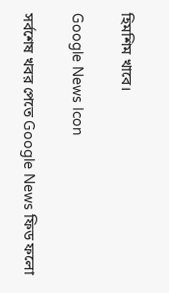হিমশিম খাবে।

Google News Icon

সর্বশেষ খবর পেতে Google News ফিড ফলো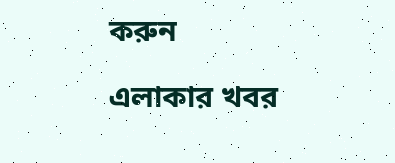করুন

এলাকার খবর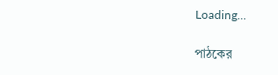Loading...

পাঠকের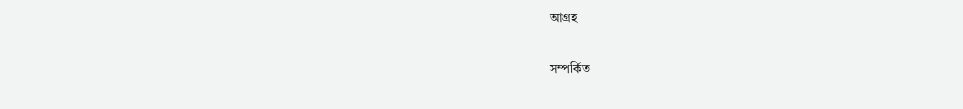আগ্রহ

সম্পর্কিত